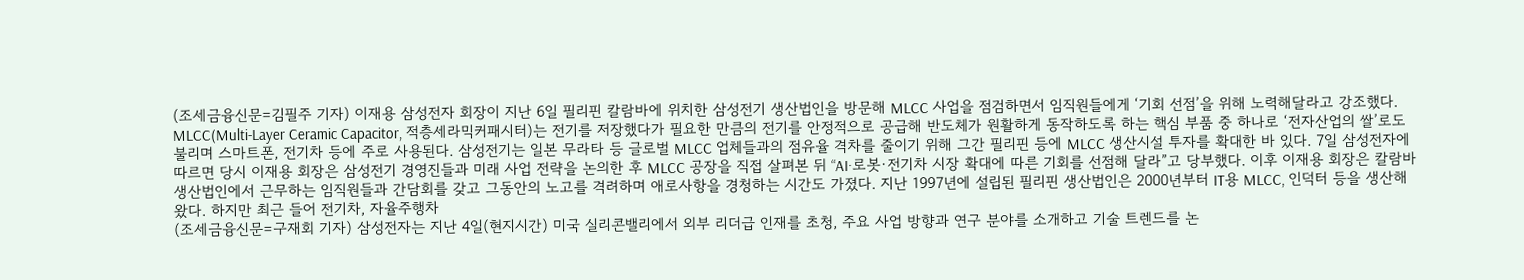(조세금융신문=김필주 기자) 이재용 삼성전자 회장이 지난 6일 필리핀 칼람바에 위치한 삼성전기 생산법인을 방문해 MLCC 사업을 점검하면서 임직원들에게 ‘기회 선점’을 위해 노력해달라고 강조했다. MLCC(Multi-Layer Ceramic Capacitor, 적층세라믹커패시터)는 전기를 저장했다가 필요한 만큼의 전기를 안정적으로 공급해 반도체가 원활하게 동작하도록 하는 핵심 부품 중 하나로 ‘전자산업의 쌀’로도 불리며 스마트폰, 전기차 등에 주로 사용된다. 삼성전기는 일본 무라타 등 글로벌 MLCC 업체들과의 점유율 격차를 줄이기 위해 그간 필리핀 등에 MLCC 생산시설 투자를 확대한 바 있다. 7일 삼성전자에 따르면 당시 이재용 회장은 삼성전기 경영진들과 미래 사업 전략을 논의한 후 MLCC 공장을 직접 살펴본 뒤 “AI·로봇·전기차 시장 확대에 따른 기회를 선점해 달라”고 당부했다. 이후 이재용 회장은 칼람바 생산법인에서 근무하는 임직원들과 간담회를 갖고 그동안의 노고를 격려하며 애로사항을 경청하는 시간도 가졌다. 지난 1997년에 설립된 필리핀 생산법인은 2000년부터 IT용 MLCC, 인덕터 등을 생산해 왔다. 하지만 최근 들어 전기차, 자율주행차
(조세금융신문=구재회 기자) 삼성전자는 지난 4일(현지시간) 미국 실리콘밸리에서 외부 리더급 인재를 초청, 주요 사업 방향과 연구 분야를 소개하고 기술 트렌드를 논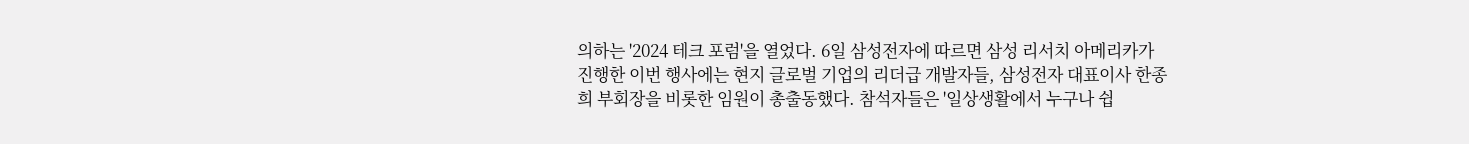의하는 '2024 테크 포럼'을 열었다. 6일 삼성전자에 따르면 삼성 리서치 아메리카가 진행한 이번 행사에는 현지 글로벌 기업의 리더급 개발자들, 삼성전자 대표이사 한종희 부회장을 비롯한 임원이 총출동했다. 참석자들은 '일상생활에서 누구나 쉽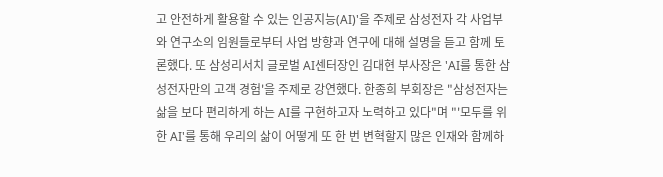고 안전하게 활용할 수 있는 인공지능(AI)'을 주제로 삼성전자 각 사업부와 연구소의 임원들로부터 사업 방향과 연구에 대해 설명을 듣고 함께 토론했다. 또 삼성리서치 글로벌 AI센터장인 김대현 부사장은 'AI를 통한 삼성전자만의 고객 경험'을 주제로 강연했다. 한종희 부회장은 "삼성전자는 삶을 보다 편리하게 하는 AI를 구현하고자 노력하고 있다"며 "'모두를 위한 AI'를 통해 우리의 삶이 어떻게 또 한 번 변혁할지 많은 인재와 함께하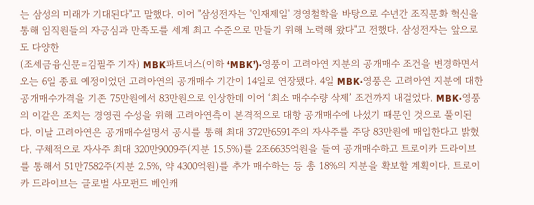는 삼성의 미래가 기대된다"고 말했다. 이어 "삼성전자는 '인재제일' 경영철학을 바탕으로 수년간 조직문화 혁신을 통해 임직원들의 자긍심과 만족도를 세계 최고 수준으로 만들기 위해 노력해 왔다"고 전했다. 삼성전자는 앞으로도 다양한
(조세금융신문=김필주 기자) MBK파트너스(이하 ‘MBK’)·영풍이 고려아연 지분의 공개매수 조건을 변경하면서 오는 6일 종료 예정이었던 고려아연의 공개매수 기간이 14일로 연장됐다. 4일 MBK·영풍은 고려아연 지분에 대한 공개매수가격을 기존 75만원에서 83만원으로 인상한데 이어 ‘최소 매수수량 삭제’ 조건까지 내걸었다. MBK·영풍의 이같은 조치는 경영권 수성을 위해 고려아연측이 본격적으로 대항 공개매수에 나섰기 때문인 것으로 풀이된다. 이날 고려아연은 공개매수설명서 공시를 통해 최대 372만6591주의 자사주를 주당 83만원에 매입한다고 밝혔다. 구체적으로 자사주 최대 320만9009주(지분 15.5%)를 2조6635억원을 들여 공개매수하고 트로이카 드라이브를 통해서 51만7582주(지분 2.5%, 약 4300억원)를 추가 매수하는 등 총 18%의 지분을 확보할 계획이다. 트로이카 드라이브는 글로벌 사모펀드 베인캐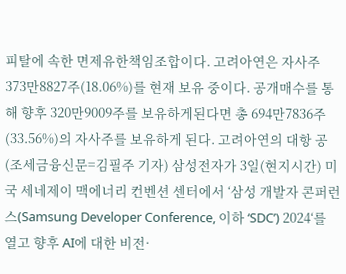피탈에 속한 면제유한책임조합이다. 고려아연은 자사주 373만8827주(18.06%)를 현재 보유 중이다. 공개매수를 통해 향후 320만9009주를 보유하게된다면 총 694만7836주(33.56%)의 자사주를 보유하게 된다. 고려아연의 대항 공
(조세금융신문=김필주 기자) 삼성전자가 3일(현지시간) 미국 세네제이 맥에너리 컨벤션 센터에서 ‘삼성 개발자 콘퍼런스(Samsung Developer Conference, 이하 ‘SDC’) 2024‘를 열고 향후 AI에 대한 비전·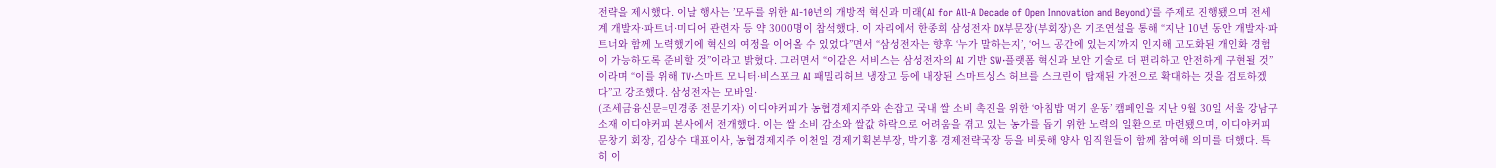전략을 제시했다. 이날 행사는 ’모두를 위한 AI-10년의 개방적 혁신과 미래(AI for All-A Decade of Open Innovation and Beyond)‘를 주제로 진행됐으며 전세계 개발자·파트너·미디어 관련자 등 약 3000명이 참석했다. 이 자리에서 한종희 삼성전자 DX부문장(부회장)은 기조연설을 통해 “지난 10년 동안 개발자·파트너와 함께 노력했기에 혁신의 여정을 이어올 수 있었다”면서 “삼성전자는 향후 ‘누가 말하는지’, ‘어느 공간에 있는지’까지 인지해 고도화된 개인화 경험이 가능하도록 준비할 것”이라고 밝혔다. 그러면서 “이같은 서비스는 삼성전자의 AI 기반 SW·플랫폼 혁신과 보안 기술로 더 편리하고 안전하게 구현될 것”이라며 “이를 위해 TV·스마트 모니터·비스포크 AI 패밀리허브 냉장고 등에 내장된 스마트싱스 허브를 스크린이 탑재된 가전으로 확대하는 것을 검토하겠다”고 강조했다. 삼성전자는 모바일·
(조세금융신문=민경종 전문기자) 이디야커피가 농협경제지주와 손잡고 국내 쌀 소비 촉진을 위한 ‘아침밥 먹기 운동’ 캠페인을 지난 9월 30일 서울 강남구 소재 이디야커피 본사에서 전개했다. 이는 쌀 소비 감소와 쌀값 하락으로 어려움을 겪고 있는 농가를 돕기 위한 노력의 일환으로 마련됐으며, 이디야커피 문창기 회장, 김상수 대표이사, 농협경제지주 이천일 경제기획본부장, 박기홍 경제전략국장 등을 비롯해 양사 임직원들이 함께 참여해 의미를 더했다. 특히 이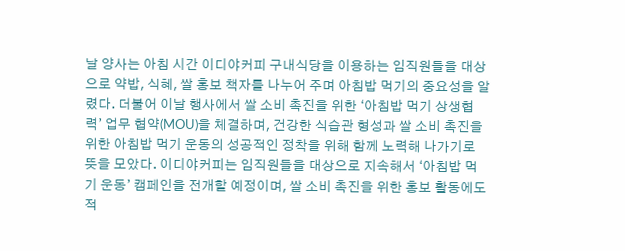날 양사는 아침 시간 이디야커피 구내식당을 이용하는 임직원들을 대상으로 약밥, 식혜, 쌀 홍보 책자를 나누어 주며 아침밥 먹기의 중요성을 알렸다. 더불어 이날 행사에서 쌀 소비 촉진을 위한 ‘아침밥 먹기 상생협력’ 업무 협약(MOU)을 체결하며, 건강한 식습관 형성과 쌀 소비 촉진을 위한 아침밥 먹기 운동의 성공적인 정착을 위해 함께 노력해 나가기로 뜻을 모았다. 이디야커피는 임직원들을 대상으로 지속해서 ‘아침밥 먹기 운동’ 캠페인을 전개할 예정이며, 쌀 소비 촉진을 위한 홍보 활동에도 적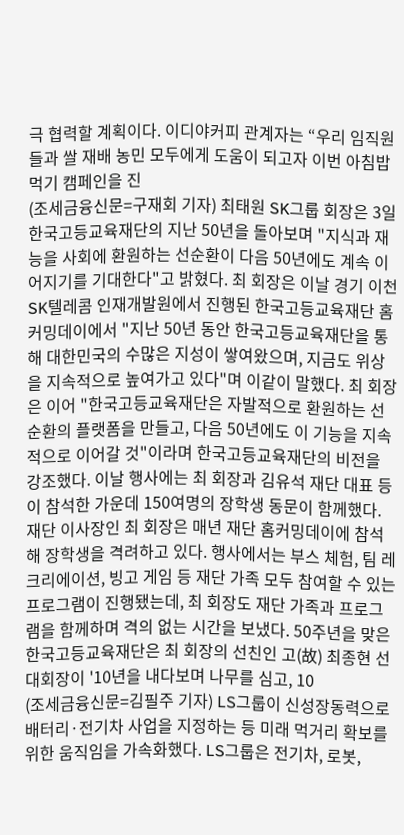극 협력할 계획이다. 이디야커피 관계자는 “우리 임직원들과 쌀 재배 농민 모두에게 도움이 되고자 이번 아침밥 먹기 캠페인을 진
(조세금융신문=구재회 기자) 최태원 SK그룹 회장은 3일 한국고등교육재단의 지난 50년을 돌아보며 "지식과 재능을 사회에 환원하는 선순환이 다음 50년에도 계속 이어지기를 기대한다"고 밝혔다. 최 회장은 이날 경기 이천 SK텔레콤 인재개발원에서 진행된 한국고등교육재단 홈커밍데이에서 "지난 50년 동안 한국고등교육재단을 통해 대한민국의 수많은 지성이 쌓여왔으며, 지금도 위상을 지속적으로 높여가고 있다"며 이같이 말했다. 최 회장은 이어 "한국고등교육재단은 자발적으로 환원하는 선순환의 플랫폼을 만들고, 다음 50년에도 이 기능을 지속적으로 이어갈 것"이라며 한국고등교육재단의 비전을 강조했다. 이날 행사에는 최 회장과 김유석 재단 대표 등이 참석한 가운데 150여명의 장학생 동문이 함께했다. 재단 이사장인 최 회장은 매년 재단 홈커밍데이에 참석해 장학생을 격려하고 있다. 행사에서는 부스 체험, 팀 레크리에이션, 빙고 게임 등 재단 가족 모두 참여할 수 있는 프로그램이 진행됐는데, 최 회장도 재단 가족과 프로그램을 함께하며 격의 없는 시간을 보냈다. 50주년을 맞은 한국고등교육재단은 최 회장의 선친인 고(故) 최종현 선대회장이 '10년을 내다보며 나무를 심고, 10
(조세금융신문=김필주 기자) LS그룹이 신성장동력으로 배터리·전기차 사업을 지정하는 등 미래 먹거리 확보를 위한 움직임을 가속화했다. LS그룹은 전기차, 로봇,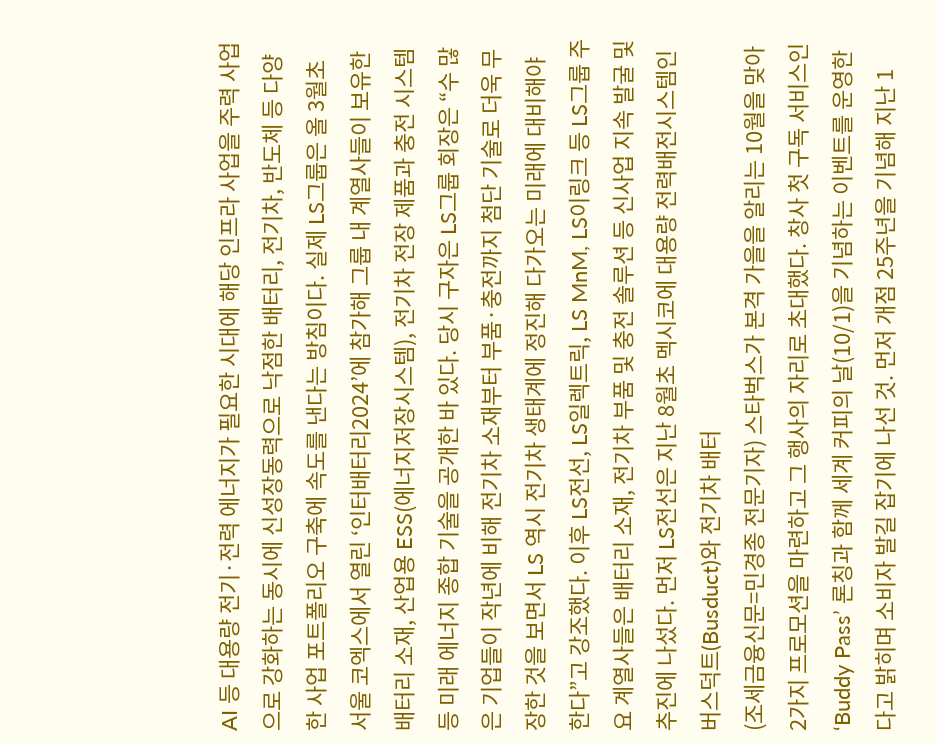AI 등 대용량 전기·전력 에너지가 필요한 시대에 해당 인프라 사업을 주력 사업으로 강화하는 동시에 신성장동력으로 낙점한 배터리, 전기차, 반도체 등 다양한 사업 포트폴리오 구축에 속도를 낸다는 방침이다. 실제 LS그룹은 올 3월초 서울 코엑스에서 열린 ‘인터배터리2024’에 참가해 그룹 내 계열사들이 보유한 배터리 소재, 산업용 ESS(에너지저장시스템), 전기차 전장 제품과 충전 시스템 등 미래 에너지 종합 기술을 공개한 바 있다. 당시 구자은 LS그룹 회장은 “수 많은 기업들이 작년에 비해 전기차 소재부터 부품·충전까지 첨단 기술로 더욱 무장한 것을 보면서 LS 역시 전기차 생태계에 정진해 다가오는 미래에 대비해야 한다”고 강조했다. 이후 LS전선, LS일렉트릭, LS MnM, LS이링크 등 LS그룹 주요 계열사들은 배터리 소재, 전기차 부품 및 충전 솔루션 등 신사업 지속 발굴 및 추진에 나섰다. 먼저 LS전선은 지난 8월초 멕시코에 대용량 전력배전시스템인 버스덕트(Busduct)와 전기차 배터
(조세금융신문=민경종 전문기자) 스타벅스가 본격 가을을 알리는 10월을 맞아 2가지 프로모션을 마련하고 그 행사의 자리로 초대했다. 창사 첫 구독 서비스인 ‘Buddy Pass’ 론칭과 함께 세계 커피의 날(10/1)을 기념하는 이벤트를 운영한다고 밝히며 소비자 발길 잡기에 나선 것. 먼저 개점 25주년을 기념해 지난 1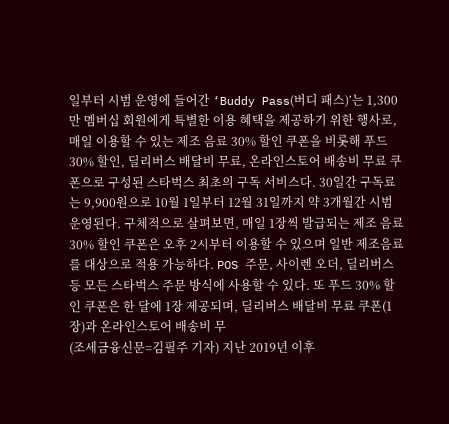일부터 시범 운영에 들어간 ‘Buddy Pass(버디 패스)’는 1,300만 멤버십 회원에게 특별한 이용 혜택을 제공하기 위한 행사로, 매일 이용할 수 있는 제조 음료 30% 할인 쿠폰을 비롯해 푸드 30% 할인, 딜리버스 배달비 무료, 온라인스토어 배송비 무료 쿠폰으로 구성된 스타벅스 최초의 구독 서비스다. 30일간 구독료는 9,900원으로 10월 1일부터 12월 31일까지 약 3개월간 시범 운영된다. 구체적으로 살펴보면, 매일 1장씩 발급되는 제조 음료 30% 할인 쿠폰은 오후 2시부터 이용할 수 있으며 일반 제조음료를 대상으로 적용 가능하다. POS 주문, 사이렌 오더, 딜리버스 등 모든 스타벅스 주문 방식에 사용할 수 있다. 또 푸드 30% 할인 쿠폰은 한 달에 1장 제공되며, 딜리버스 배달비 무료 쿠폰(1장)과 온라인스토어 배송비 무
(조세금융신문=김필주 기자) 지난 2019년 이후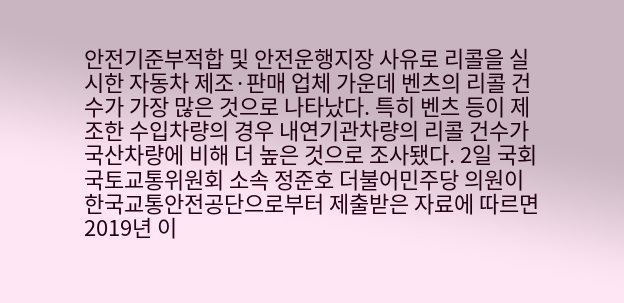안전기준부적합 및 안전운행지장 사유로 리콜을 실시한 자동차 제조·판매 업체 가운데 벤츠의 리콜 건수가 가장 많은 것으로 나타났다. 특히 벤츠 등이 제조한 수입차량의 경우 내연기관차량의 리콜 건수가 국산차량에 비해 더 높은 것으로 조사됐다. 2일 국회 국토교통위원회 소속 정준호 더불어민주당 의원이 한국교통안전공단으로부터 제출받은 자료에 따르면 2019년 이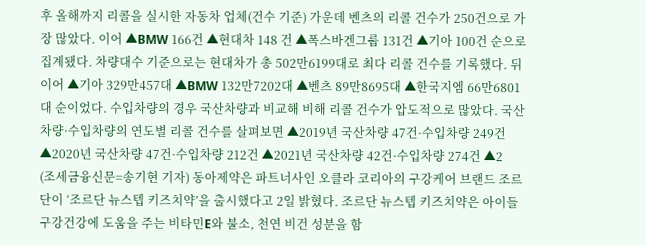후 올해까지 리콜을 실시한 자동차 업체(건수 기준) 가운데 벤츠의 리콜 건수가 250건으로 가장 많았다. 이어 ▲BMW 166건 ▲현대차 148 건 ▲폭스바겐그룹 131건 ▲기아 100건 순으로 집계됐다. 차량대수 기준으로는 현대차가 총 502만6199대로 최다 리콜 건수를 기록했다. 뒤이어 ▲기아 329만457대 ▲BMW 132만7202대 ▲벤츠 89만8695대 ▲한국지엠 66만6801대 순이었다. 수입차량의 경우 국산차량과 비교해 비해 리콜 건수가 압도적으로 많았다. 국산차량·수입차량의 연도별 리콜 건수를 살펴보면 ▲2019년 국산차량 47건·수입차량 249건 ▲2020년 국산차량 47건·수입차량 212건 ▲2021년 국산차량 42건·수입차량 274건 ▲2
(조세금융신문=송기현 기자) 동아제약은 파트너사인 오클라 코리아의 구강케어 브랜드 조르단이 ‘조르단 뉴스텝 키즈치약’을 출시했다고 2일 밝혔다. 조르단 뉴스텝 키즈치약은 아이들 구강건강에 도움을 주는 비타민E와 불소, 천연 비건 성분을 함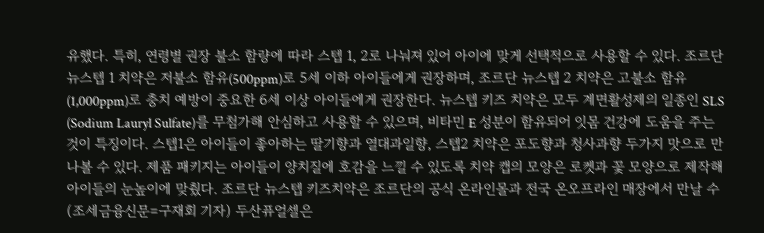유했다. 특히, 연령별 권장 불소 함량에 따라 스텝 1, 2로 나눠져 있어 아이에 맞게 선택적으로 사용할 수 있다. 조르단 뉴스텝 1 치약은 저불소 함유(500ppm)로 5세 이하 아이들에게 권장하며, 조르단 뉴스텝 2 치약은 고불소 함유(1,000ppm)로 충치 예방이 중요한 6세 이상 아이들에게 권장한다. 뉴스텝 키즈 치약은 모두 계면활성제의 일종인 SLS (Sodium Lauryl Sulfate)를 무첨가해 안심하고 사용할 수 있으며, 비타민 E 성분이 함유되어 잇몸 건강에 도움을 주는 것이 특징이다. 스텝1은 아이들이 좋아하는 딸기향과 열대과일향, 스텝2 치약은 포도향과 청사과향 두가지 맛으로 만나볼 수 있다. 제품 패키지는 아이들이 양치질에 호감을 느낄 수 있도록 치약 캡의 모양은 로켓과 꽃 모양으로 제작해 아이들의 눈높이에 맞췄다. 조르단 뉴스텝 키즈치약은 조르단의 공식 온라인몰과 전국 온오프라인 매장에서 만날 수
(조세금융신문=구재회 기자) 두산퓨얼셀은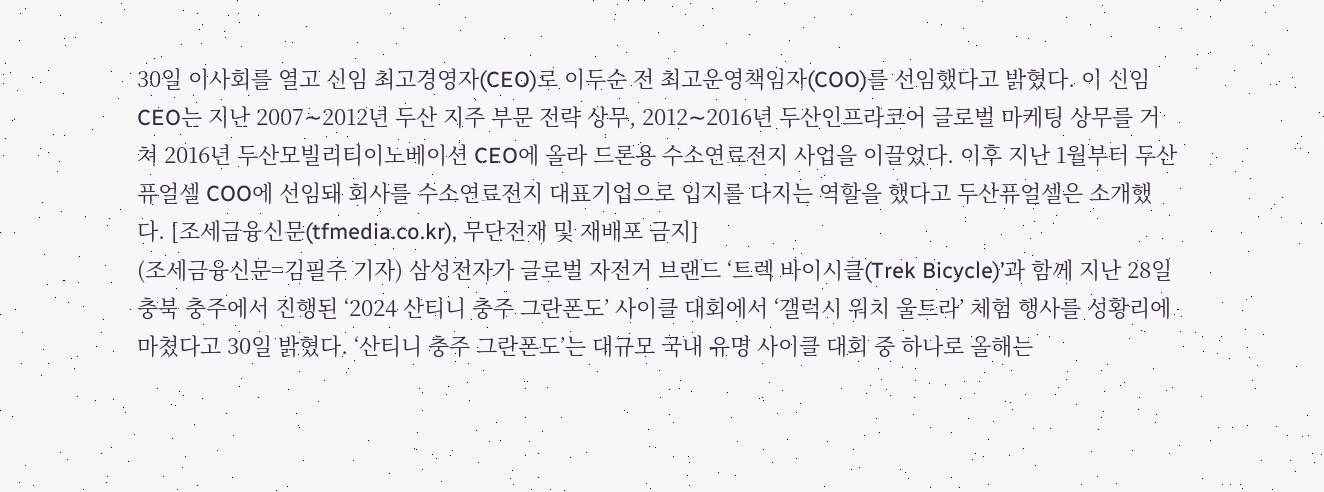30일 이사회를 열고 신임 최고경영자(CEO)로 이두순 전 최고운영책임자(COO)를 선임했다고 밝혔다. 이 신임 CEO는 지난 2007∼2012년 두산 지주 부문 전략 상무, 2012∼2016년 두산인프라코어 글로벌 마케팅 상무를 거쳐 2016년 두산모빌리티이노베이션 CEO에 올라 드론용 수소연료전지 사업을 이끌었다. 이후 지난 1월부터 두산퓨얼셀 COO에 선임돼 회사를 수소연료전지 대표기업으로 입지를 다지는 역할을 했다고 두산퓨얼셀은 소개했다. [조세금융신문(tfmedia.co.kr), 무단전재 및 재배포 금지]
(조세금융신문=김필주 기자) 삼성전자가 글로벌 자전거 브랜드 ‘트렉 바이시클(Trek Bicycle)’과 함께 지난 28일 충북 충주에서 진행된 ‘2024 산티니 충주 그란폰도’ 사이클 대회에서 ‘갤럭시 워치 울트라’ 체험 행사를 성황리에 마쳤다고 30일 밝혔다. ‘산티니 충주 그란폰도’는 대규모 국내 유명 사이클 대회 중 하나로 올해는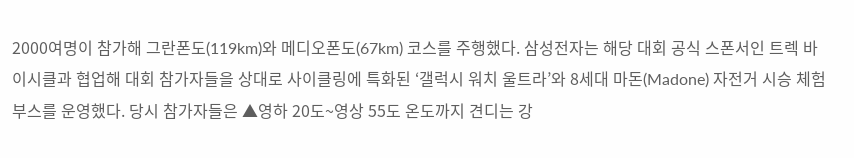2000여명이 참가해 그란폰도(119km)와 메디오폰도(67km) 코스를 주행했다. 삼성전자는 해당 대회 공식 스폰서인 트렉 바이시클과 협업해 대회 참가자들을 상대로 사이클링에 특화된 ‘갤럭시 워치 울트라’와 8세대 마돈(Madone) 자전거 시승 체험 부스를 운영했다. 당시 참가자들은 ▲영하 20도~영상 55도 온도까지 견디는 강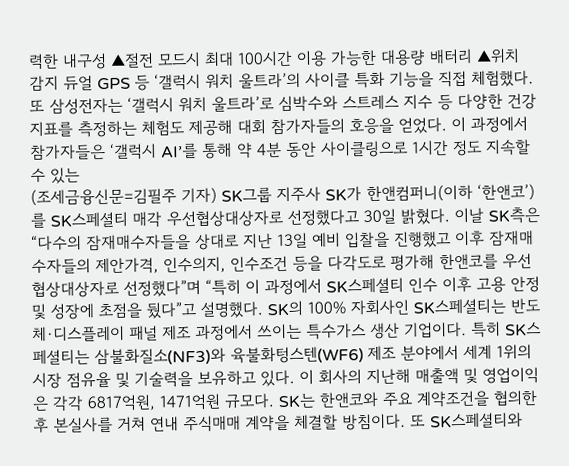력한 내구성 ▲절전 모드시 최대 100시간 이용 가능한 대용량 배터리 ▲위치 감지 듀얼 GPS 등 ‘갤럭시 워치 울트라’의 사이클 특화 기능을 직접 체험했다. 또 삼성전자는 ‘갤럭시 워치 울트라’로 심박수와 스트레스 지수 등 다양한 건강 지표를 측정하는 체험도 제공해 대회 참가자들의 호응을 얻었다. 이 과정에서 참가자들은 ‘갤럭시 AI’를 통해 약 4분 동안 사이클링으로 1시간 정도 지속할 수 있는
(조세금융신문=김필주 기자) SK그룹 지주사 SK가 한앤컴퍼니(이하 ‘한앤코’)를 SK스페셜티 매각 우선협상대상자로 선정했다고 30일 밝혔다. 이날 SK측은 “다수의 잠재매수자들을 상대로 지난 13일 예비 입찰을 진행했고 이후 잠재매수자들의 제안가격, 인수의지, 인수조건 등을 다각도로 평가해 한앤코를 우선협상대상자로 선정했다”며 “특히 이 과정에서 SK스페셜티 인수 이후 고용 안정 및 성장에 초점을 뒀다”고 설명했다. SK의 100% 자회사인 SK스페셜티는 반도체·디스플레이 패널 제조 과정에서 쓰이는 특수가스 생산 기업이다. 특히 SK스페셜티는 삼불화질소(NF3)와 육불화텅스텐(WF6) 제조 분야에서 세계 1위의 시장 점유율 및 기술력을 보유하고 있다. 이 회사의 지난해 매출액 및 영업이익은 각각 6817억원, 1471억원 규모다. SK는 한앤코와 주요 계약조건을 협의한 후 본실사를 거쳐 연내 주식매매 계약을 체결할 방침이다. 또 SK스페셜티와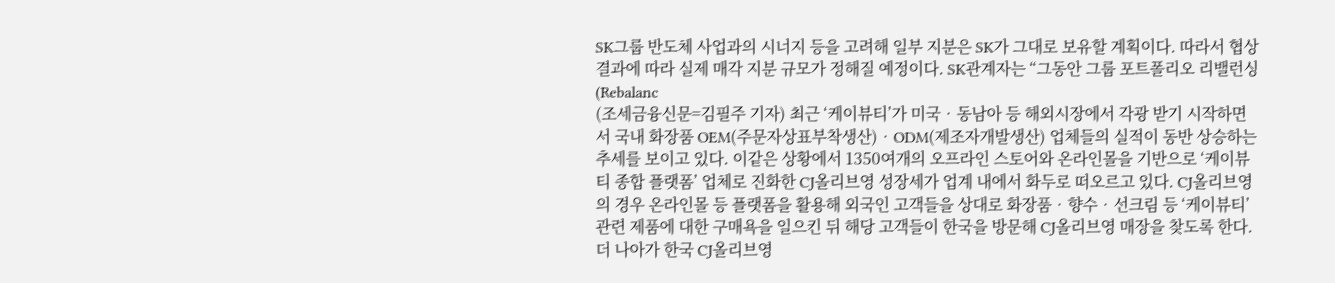SK그룹 반도체 사업과의 시너지 등을 고려해 일부 지분은 SK가 그대로 보유할 계획이다. 따라서 협상 결과에 따라 실제 매각 지분 규모가 정해질 예정이다. SK관계자는 “그동안 그룹 포트폴리오 리밸런싱(Rebalanc
(조세금융신문=김필주 기자) 최근 ‘케이뷰티’가 미국‧동남아 등 해외시장에서 각광 받기 시작하면서 국내 화장품 OEM(주문자상표부착생산)‧ODM(제조자개발생산) 업체들의 실적이 동반 상승하는 추세를 보이고 있다. 이같은 상황에서 1350여개의 오프라인 스토어와 온라인몰을 기반으로 ‘케이뷰티 종합 플랫폼’ 업체로 진화한 CJ올리브영 성장세가 업계 내에서 화두로 떠오르고 있다. CJ올리브영의 경우 온라인몰 등 플랫폼을 활용해 외국인 고객들을 상대로 화장품‧향수‧선크림 등 ‘케이뷰티’ 관련 제품에 대한 구매욕을 일으킨 뒤 해당 고객들이 한국을 방문해 CJ올리브영 매장을 찾도록 한다. 더 나아가 한국 CJ올리브영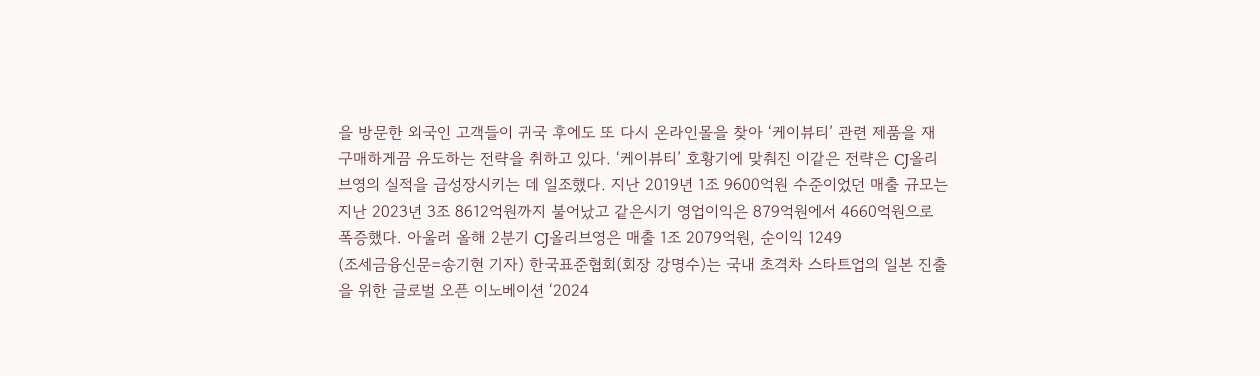을 방문한 외국인 고객들이 귀국 후에도 또 다시 온라인몰을 찾아 ‘케이뷰티’ 관련 제품을 재구매하게끔 유도하는 전략을 취하고 있다. ‘케이뷰티’ 호황기에 맞춰진 이같은 전략은 CJ올리브영의 실적을 급성장시키는 데 일조했다. 지난 2019년 1조 9600억원 수준이었던 매출 규모는 지난 2023년 3조 8612억원까지 불어났고 같은시기 영업이익은 879억원에서 4660억원으로 폭증했다. 아울러 올해 2분기 CJ올리브영은 매출 1조 2079억원, 순이익 1249
(조세금융신문=송기현 기자) 한국표준협회(회장 강명수)는 국내 초격차 스타트업의 일본 진출을 위한 글로벌 오픈 이노베이션 ‘2024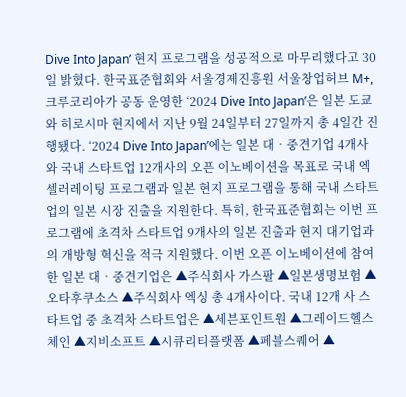Dive Into Japan’ 현지 프로그램을 성공적으로 마무리했다고 30일 밝혔다. 한국표준협회와 서울경제진흥원 서울창업허브 M+, 크루코리아가 공동 운영한 ‘2024 Dive Into Japan’은 일본 도쿄와 히로시마 현지에서 지난 9월 24일부터 27일까지 총 4일간 진행됐다. ‘2024 Dive Into Japan’에는 일본 대‧중견기업 4개사와 국내 스타트업 12개사의 오픈 이노베이션을 목표로 국내 엑셀러레이팅 프로그램과 일본 현지 프로그램을 통해 국내 스타트업의 일본 시장 진출을 지원한다. 특히, 한국표준협회는 이번 프로그램에 초격차 스타트업 9개사의 일본 진출과 현지 대기업과의 개방형 혁신을 적극 지원했다. 이번 오픈 이노베이션에 참여한 일본 대‧중견기업은 ▲주식회사 가스팔 ▲일본생명보험 ▲오타후쿠소스 ▲주식회사 엑싱 총 4개사이다. 국내 12개 사 스타트업 중 초격차 스타트업은 ▲세븐포인트원 ▲그레이드헬스체인 ▲지비소프트 ▲시큐리티플랫폼 ▲페블스퀘어 ▲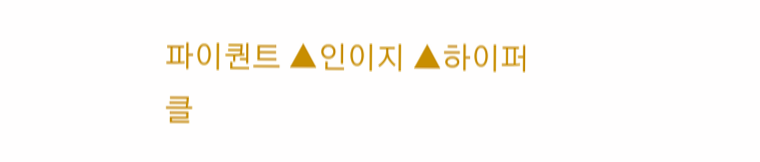파이퀀트 ▲인이지 ▲하이퍼클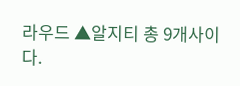라우드 ▲알지티 총 9개사이다.